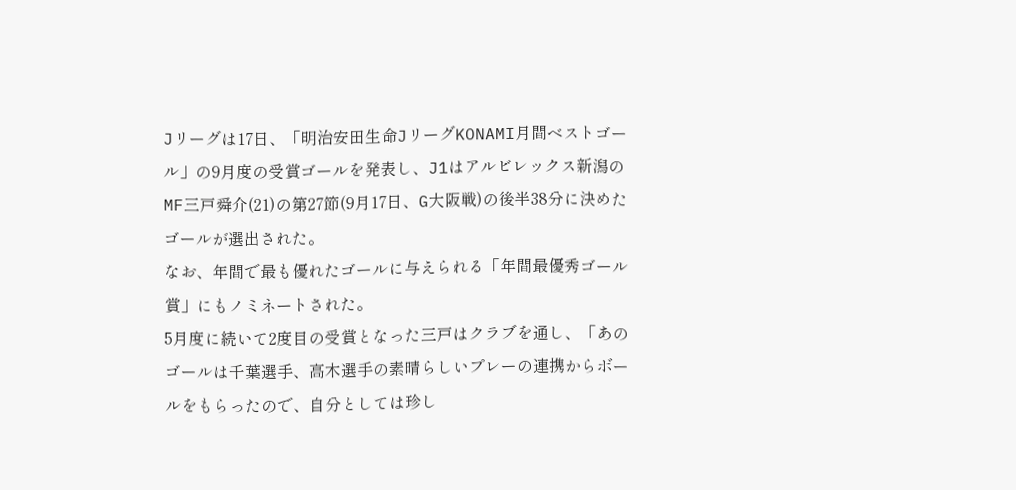Jリーグは17日、「明治安田生命JリーグKONAMI月間ベストゴール」の9月度の受賞ゴールを発表し、J1はアルビレックス新潟のMF三戸舜介(21)の第27節(9月17日、G大阪戦)の後半38分に決めたゴールが選出された。
なお、年間で最も優れたゴールに与えられる「年間最優秀ゴール賞」にもノミネートされた。
5月度に続いて2度目の受賞となった三戸はクラブを通し、「あのゴールは千葉選手、高木選手の素晴らしいプレーの連携からボールをもらったので、自分としては珍し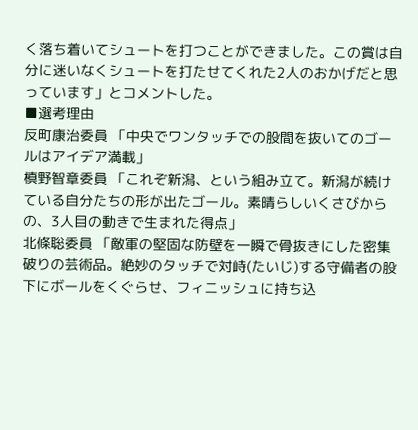く落ち着いてシュートを打つことができました。この賞は自分に迷いなくシュートを打たせてくれた2人のおかげだと思っています」とコメントした。
■選考理由
反町康治委員 「中央でワンタッチでの股間を抜いてのゴールはアイデア満載」
槙野智章委員 「これぞ新潟、という組み立て。新潟が続けている自分たちの形が出たゴール。素晴らしいくさびからの、3人目の動きで生まれた得点」
北條聡委員 「敵軍の堅固な防壁を一瞬で骨抜きにした密集破りの芸術品。絶妙のタッチで対峙(たいじ)する守備者の股下にボールをくぐらせ、フィニッシュに持ち込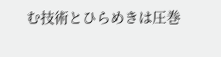む技術とひらめきは圧巻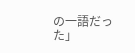の一語だった」